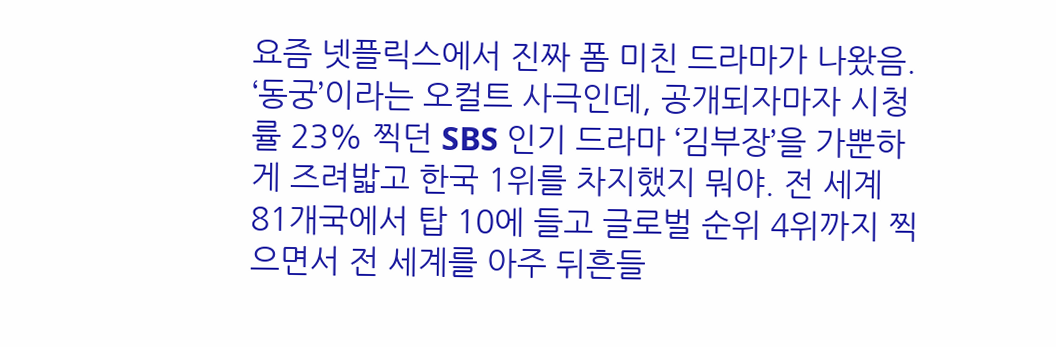요즘 넷플릭스에서 진짜 폼 미친 드라마가 나왔음. ‘동궁’이라는 오컬트 사극인데, 공개되자마자 시청률 23% 찍던 SBS 인기 드라마 ‘김부장’을 가뿐하게 즈려밟고 한국 1위를 차지했지 뭐야. 전 세계 81개국에서 탑 10에 들고 글로벌 순위 4위까지 찍으면서 전 세계를 아주 뒤흔들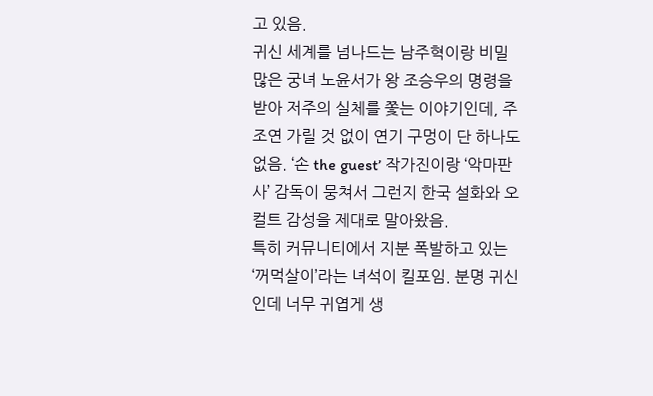고 있음.
귀신 세계를 넘나드는 남주혁이랑 비밀 많은 궁녀 노윤서가 왕 조승우의 명령을 받아 저주의 실체를 쫓는 이야기인데, 주조연 가릴 것 없이 연기 구멍이 단 하나도 없음. ‘손 the guest’ 작가진이랑 ‘악마판사’ 감독이 뭉쳐서 그런지 한국 설화와 오컬트 감성을 제대로 말아왔음.
특히 커뮤니티에서 지분 폭발하고 있는 ‘꺼먹살이’라는 녀석이 킬포임. 분명 귀신인데 너무 귀엽게 생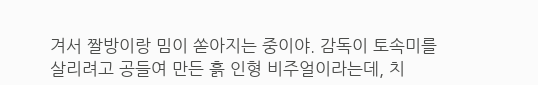겨서 짤방이랑 밈이 쏟아지는 중이야. 감독이 토속미를 살리려고 공들여 만든 흙 인형 비주얼이라는데, 치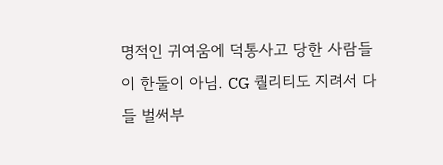명적인 귀여움에 덕통사고 당한 사람들이 한둘이 아님. CG 퀄리티도 지려서 다들 벌써부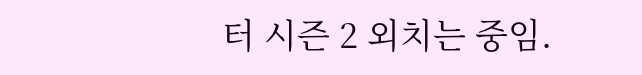터 시즌 2 외치는 중임.